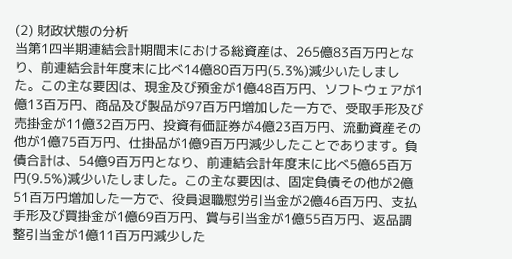(2) 財政状態の分析
当第1四半期連結会計期間末における総資産は、265億83百万円となり、前連結会計年度末に比べ14億80百万円(5.3%)減少いたしました。この主な要因は、現金及び預金が1億48百万円、ソフトウェアが1億13百万円、商品及び製品が97百万円増加した一方で、受取手形及び売掛金が11億32百万円、投資有価証券が4億23百万円、流動資産その他が1億75百万円、仕掛品が1億9百万円減少したことであります。負債合計は、54億9百万円となり、前連結会計年度末に比べ5億65百万円(9.5%)減少いたしました。この主な要因は、固定負債その他が2億51百万円増加した一方で、役員退職慰労引当金が2億46百万円、支払手形及び買掛金が1億69百万円、賞与引当金が1億55百万円、返品調整引当金が1億11百万円減少した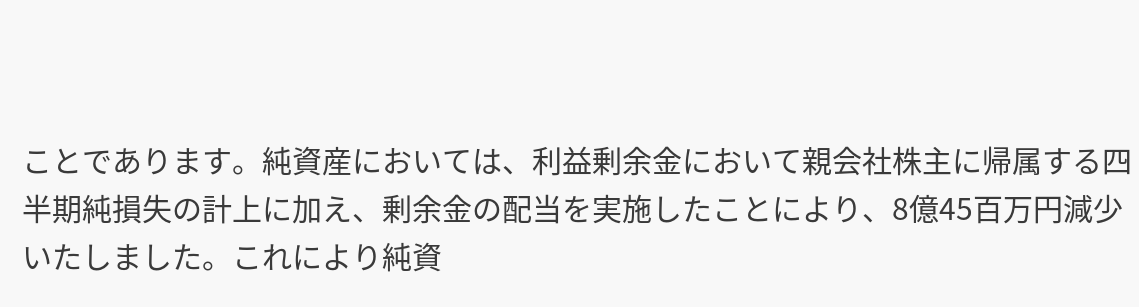ことであります。純資産においては、利益剰余金において親会社株主に帰属する四半期純損失の計上に加え、剰余金の配当を実施したことにより、8億45百万円減少いたしました。これにより純資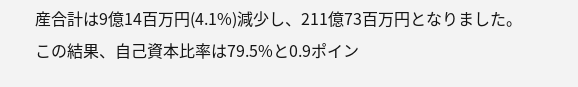産合計は9億14百万円(4.1%)減少し、211億73百万円となりました。
この結果、自己資本比率は79.5%と0.9ポイン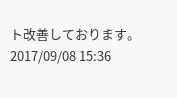ト改善しております。
2017/09/08 15:36